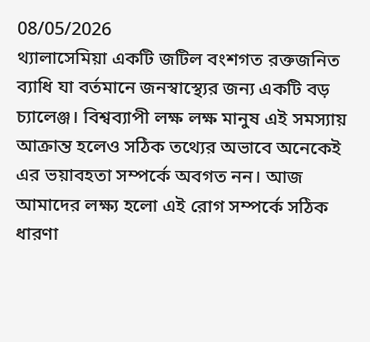08/05/2026
থ্যালাসেমিয়া একটি জটিল বংশগত রক্তজনিত ব্যাধি যা বর্তমানে জনস্বাস্থ্যের জন্য একটি বড় চ্যালেঞ্জ। বিশ্বব্যাপী লক্ষ লক্ষ মানুষ এই সমস্যায় আক্রান্ত হলেও সঠিক তথ্যের অভাবে অনেকেই এর ভয়াবহতা সম্পর্কে অবগত নন। আজ আমাদের লক্ষ্য হলো এই রোগ সম্পর্কে সঠিক ধারণা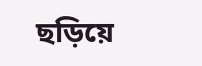ছড়িয়ে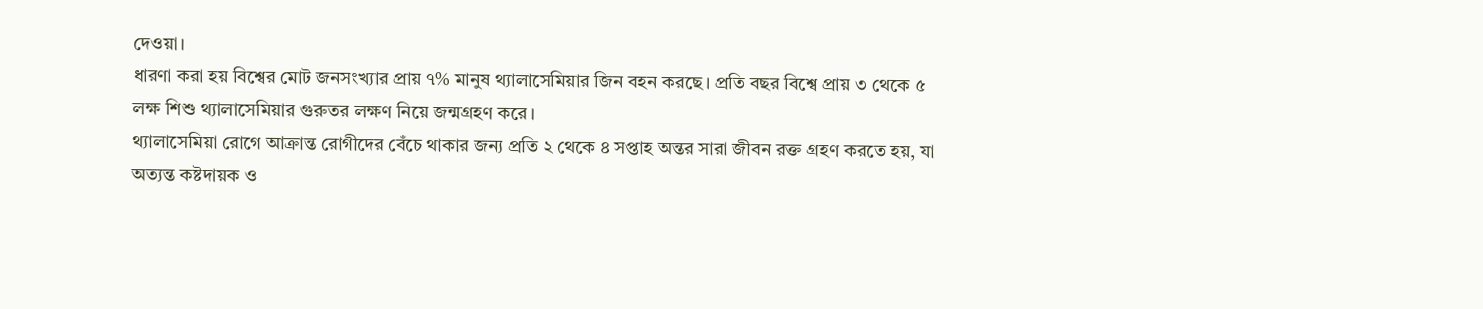দেওয়া।
ধারণা করা হয় বিশ্বের মোট জনসংখ্যার প্রায় ৭% মানুষ থ্যালাসেমিয়ার জিন বহন করছে। প্রতি বছর বিশ্বে প্রায় ৩ থেকে ৫ লক্ষ শিশু থ্যালাসেমিয়ার গুরুতর লক্ষণ নিয়ে জন্মগ্রহণ করে।
থ্যালাসেমিয়া রোগে আক্রান্ত রোগীদের বেঁচে থাকার জন্য প্রতি ২ থেকে ৪ সপ্তাহ অন্তর সারা জীবন রক্ত গ্রহণ করতে হয়, যা অত্যন্ত কষ্টদায়ক ও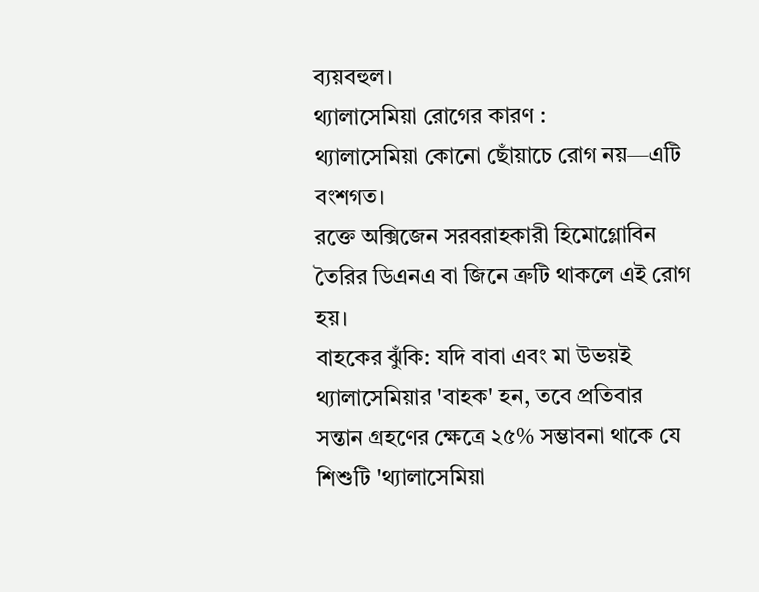ব্যয়বহুল।
থ্যালাসেমিয়া রোগের কারণ :
থ্যালাসেমিয়া কোনো ছোঁয়াচে রোগ নয়—এটি বংশগত।
রক্তে অক্সিজেন সরবরাহকারী হিমোগ্লোবিন তৈরির ডিএনএ বা জিনে ত্রুটি থাকলে এই রোগ হয়।
বাহকের ঝুঁকি: যদি বাবা এবং মা উভয়ই থ্যালাসেমিয়ার 'বাহক' হন, তবে প্রতিবার সন্তান গ্রহণের ক্ষেত্রে ২৫% সম্ভাবনা থাকে যে শিশুটি 'থ্যালাসেমিয়া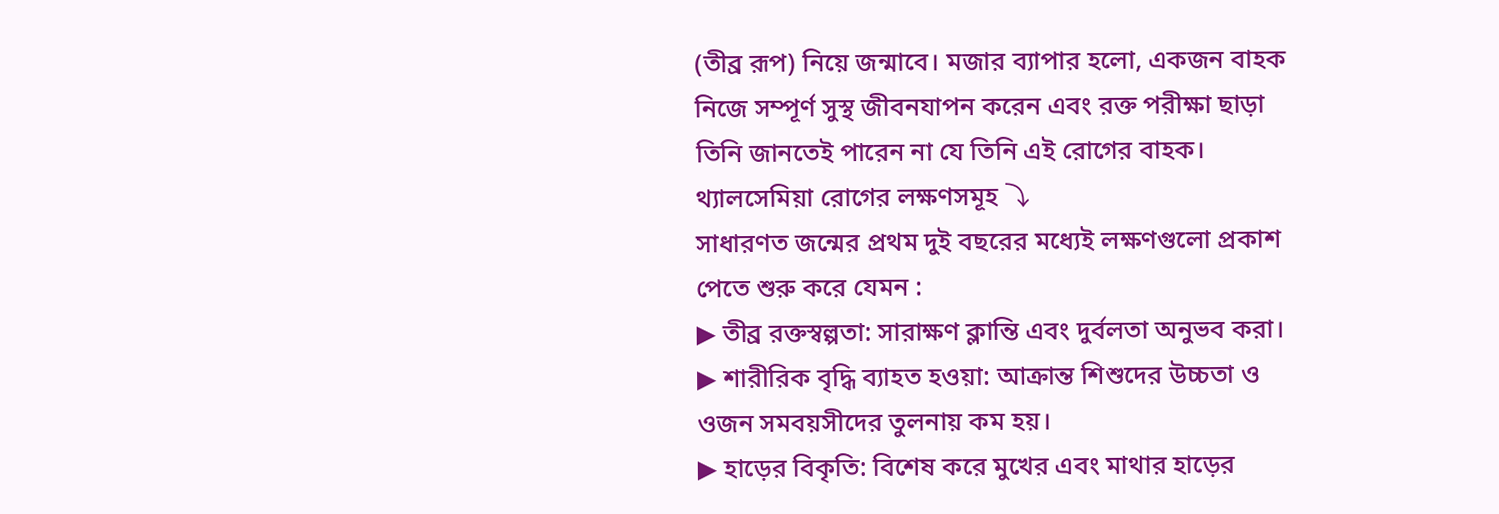(তীব্র রূপ) নিয়ে জন্মাবে। মজার ব্যাপার হলো, একজন বাহক নিজে সম্পূর্ণ সুস্থ জীবনযাপন করেন এবং রক্ত পরীক্ষা ছাড়া তিনি জানতেই পারেন না যে তিনি এই রোগের বাহক।
থ্যালসেমিয়া রোগের লক্ষণসমূহ ⤵
সাধারণত জন্মের প্রথম দুই বছরের মধ্যেই লক্ষণগুলো প্রকাশ পেতে শুরু করে যেমন :
▶ তীব্র রক্তস্বল্পতা: সারাক্ষণ ক্লান্তি এবং দুর্বলতা অনুভব করা।
▶ শারীরিক বৃদ্ধি ব্যাহত হওয়া: আক্রান্ত শিশুদের উচ্চতা ও ওজন সমবয়সীদের তুলনায় কম হয়।
▶ হাড়ের বিকৃতি: বিশেষ করে মুখের এবং মাথার হাড়ের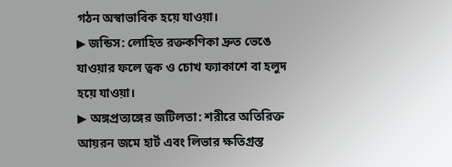গঠন অস্বাভাবিক হয়ে যাওয়া।
▶ জন্ডিস: লোহিত রক্তকণিকা দ্রুত ভেঙে যাওয়ার ফলে ত্বক ও চোখ ফ্যাকাশে বা হলুদ হয়ে যাওয়া।
▶ অঙ্গপ্রত্যঙ্গের জটিলতা: শরীরে অতিরিক্ত আয়রন জমে হার্ট এবং লিভার ক্ষতিগ্রস্ত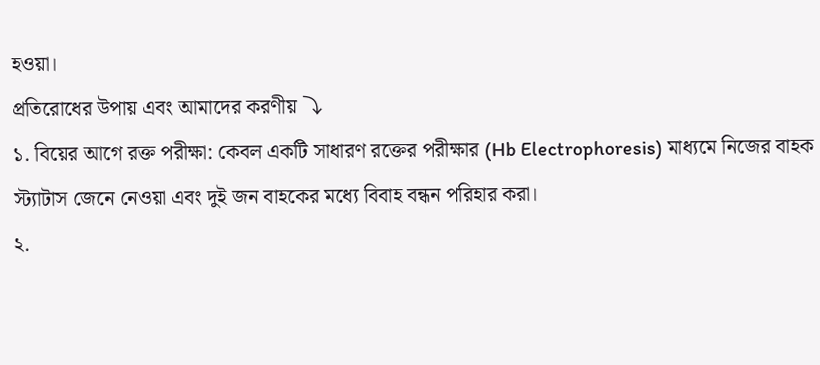হওয়া।
প্রতিরোধের উপায় এবং আমাদের করণীয় ⤵
১. বিয়ের আগে রক্ত পরীক্ষা: কেবল একটি সাধারণ রক্তের পরীক্ষার (Hb Electrophoresis) মাধ্যমে নিজের বাহক স্ট্যাটাস জেনে নেওয়া এবং দুই জন বাহকের মধ্যে বিবাহ বন্ধন পরিহার করা।
২.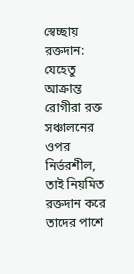স্বেচ্ছায় রক্তদান: যেহেতু আক্রান্ত রোগীরা রক্ত সঞ্চালনের ওপর নির্ভরশীল, তাই নিয়মিত রক্তদান করে তাদের পাশে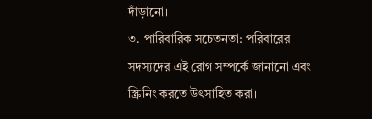দাঁড়ানো।
৩. পারিবারিক সচেতনতা: পরিবারের সদস্যদের এই রোগ সম্পর্কে জানানো এবং স্ক্রিনিং করতে উৎসাহিত করা।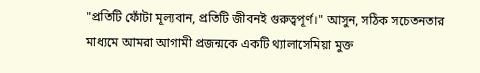"প্রতিটি ফোঁটা মূল্যবান, প্রতিটি জীবনই গুরুত্বপূর্ণ।" আসুন, সঠিক সচেতনতার মাধ্যমে আমরা আগামী প্রজন্মকে একটি থ্যালাসেমিয়া মুক্ত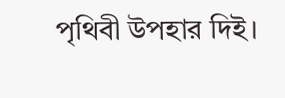পৃথিবী উপহার দিই।